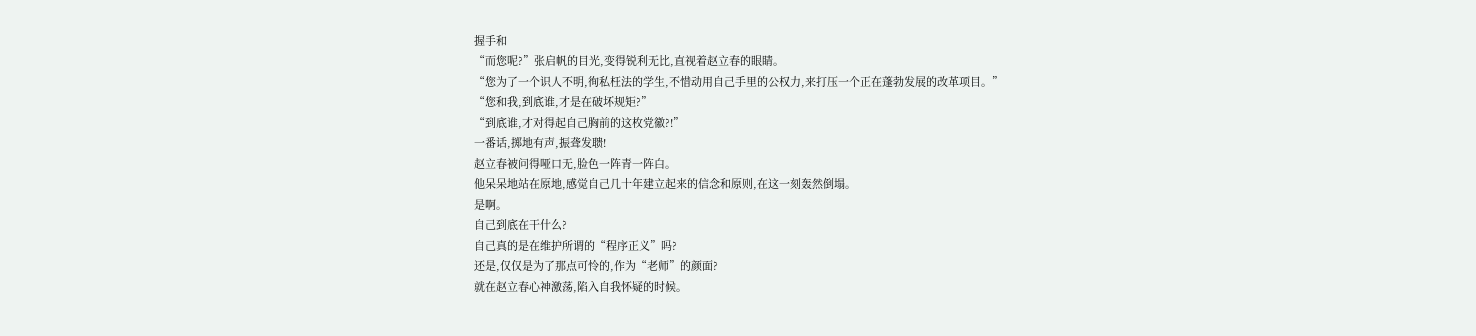握手和
“而您呢?”张启帆的目光,变得锐利无比,直视着赵立春的眼睛。
“您为了一个识人不明,徇私枉法的学生,不惜动用自己手里的公权力,来打压一个正在蓬勃发展的改革项目。”
“您和我,到底谁,才是在破坏规矩?”
“到底谁,才对得起自己胸前的这枚党徽?!”
一番话,掷地有声,振聋发聩!
赵立春被问得哑口无,脸色一阵青一阵白。
他呆呆地站在原地,感觉自己几十年建立起来的信念和原则,在这一刻轰然倒塌。
是啊。
自己到底在干什么?
自己真的是在维护所谓的“程序正义”吗?
还是,仅仅是为了那点可怜的,作为“老师”的颜面?
就在赵立春心神激荡,陷入自我怀疑的时候。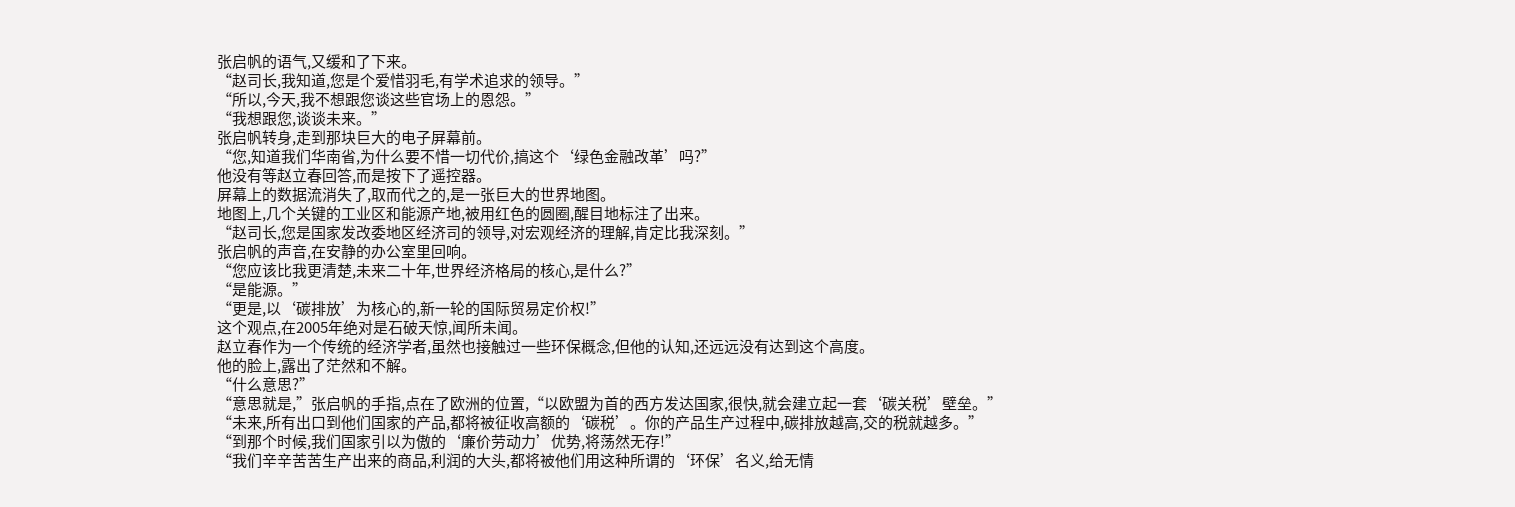张启帆的语气,又缓和了下来。
“赵司长,我知道,您是个爱惜羽毛,有学术追求的领导。”
“所以,今天,我不想跟您谈这些官场上的恩怨。”
“我想跟您,谈谈未来。”
张启帆转身,走到那块巨大的电子屏幕前。
“您,知道我们华南省,为什么要不惜一切代价,搞这个‘绿色金融改革’吗?”
他没有等赵立春回答,而是按下了遥控器。
屏幕上的数据流消失了,取而代之的,是一张巨大的世界地图。
地图上,几个关键的工业区和能源产地,被用红色的圆圈,醒目地标注了出来。
“赵司长,您是国家发改委地区经济司的领导,对宏观经济的理解,肯定比我深刻。”
张启帆的声音,在安静的办公室里回响。
“您应该比我更清楚,未来二十年,世界经济格局的核心,是什么?”
“是能源。”
“更是,以‘碳排放’为核心的,新一轮的国际贸易定价权!”
这个观点,在2005年绝对是石破天惊,闻所未闻。
赵立春作为一个传统的经济学者,虽然也接触过一些环保概念,但他的认知,还远远没有达到这个高度。
他的脸上,露出了茫然和不解。
“什么意思?”
“意思就是,”张启帆的手指,点在了欧洲的位置,“以欧盟为首的西方发达国家,很快,就会建立起一套‘碳关税’壁垒。”
“未来,所有出口到他们国家的产品,都将被征收高额的‘碳税’。你的产品生产过程中,碳排放越高,交的税就越多。”
“到那个时候,我们国家引以为傲的‘廉价劳动力’优势,将荡然无存!”
“我们辛辛苦苦生产出来的商品,利润的大头,都将被他们用这种所谓的‘环保’名义,给无情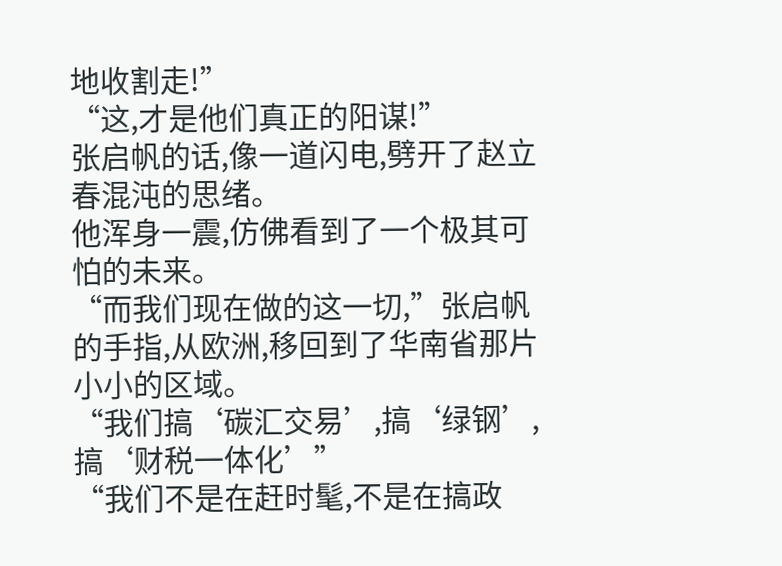地收割走!”
“这,才是他们真正的阳谋!”
张启帆的话,像一道闪电,劈开了赵立春混沌的思绪。
他浑身一震,仿佛看到了一个极其可怕的未来。
“而我们现在做的这一切,”张启帆的手指,从欧洲,移回到了华南省那片小小的区域。
“我们搞‘碳汇交易’,搞‘绿钢’,搞‘财税一体化’”
“我们不是在赶时髦,不是在搞政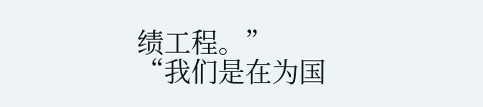绩工程。”
“我们是在为国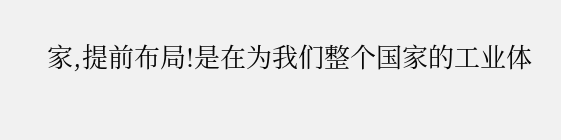家,提前布局!是在为我们整个国家的工业体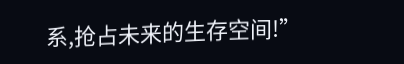系,抢占未来的生存空间!”